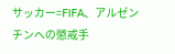サッカー=FIFA、アルゼンチンへの懲戒手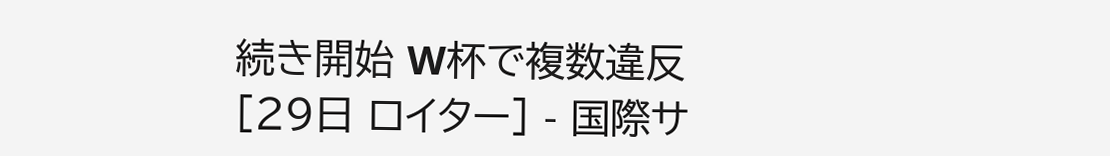続き開始 W杯で複数違反
[29日 ロイター] - 国際サ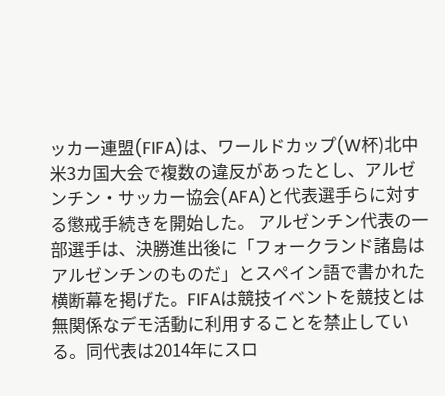ッカー連盟(FIFA)は、ワールドカップ(W杯)北中米3カ国大会で複数の違反があったとし、アルゼンチン・サッカー協会(AFA)と代表選手らに対する懲戒手続きを開始した。 アルゼンチン代表の一部選手は、決勝進出後に「フォークランド諸島はアルゼンチンのものだ」とスペイン語で書かれた横断幕を掲げた。FIFAは競技イベントを競技とは無関係なデモ活動に利用することを禁止している。同代表は2014年にスロ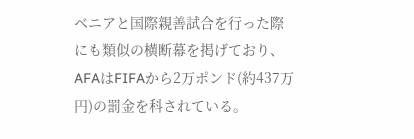ベニアと国際親善試合を行った際にも類似の横断幕を掲げており、AFAはFIFAから2万ポンド(約437万円)の罰金を科されている。